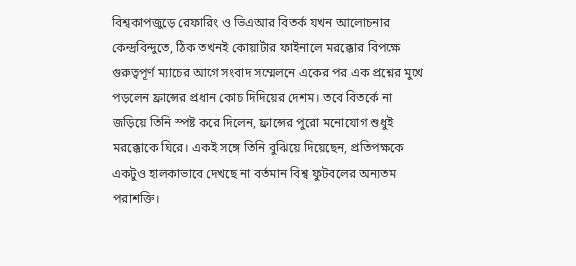বিশ্বকাপজুড়ে রেফারিং ও ভিএআর বিতর্ক যখন আলোচনার কেন্দ্রবিন্দুতে, ঠিক তখনই কোয়ার্টার ফাইনালে মরক্কোর বিপক্ষে গুরুত্বপূর্ণ ম্যাচের আগে সংবাদ সম্মেলনে একের পর এক প্রশ্নের মুখে পড়লেন ফ্রান্সের প্রধান কোচ দিদিয়ের দেশম। তবে বিতর্কে না জড়িয়ে তিনি স্পষ্ট করে দিলেন, ফ্রান্সের পুরো মনোযোগ শুধুই মরক্কোকে ঘিরে। একই সঙ্গে তিনি বুঝিয়ে দিয়েছেন, প্রতিপক্ষকে একটুও হালকাভাবে দেখছে না বর্তমান বিশ্ব ফুটবলের অন্যতম পরাশক্তি।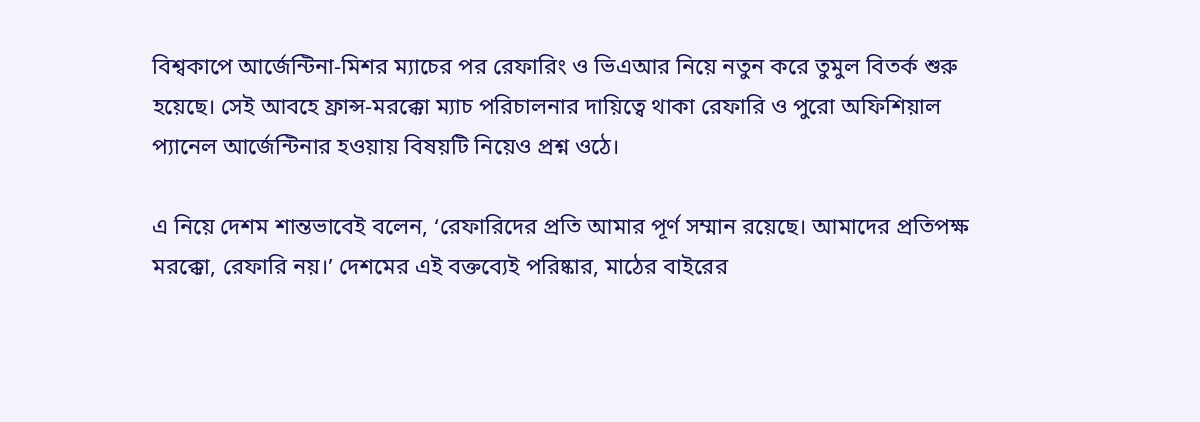বিশ্বকাপে আর্জেন্টিনা-মিশর ম্যাচের পর রেফারিং ও ভিএআর নিয়ে নতুন করে তুমুল বিতর্ক শুরু হয়েছে। সেই আবহে ফ্রান্স-মরক্কো ম্যাচ পরিচালনার দায়িত্বে থাকা রেফারি ও পুরো অফিশিয়াল প্যানেল আর্জেন্টিনার হওয়ায় বিষয়টি নিয়েও প্রশ্ন ওঠে।

এ নিয়ে দেশম শান্তভাবেই বলেন, ‘রেফারিদের প্রতি আমার পূর্ণ সম্মান রয়েছে। আমাদের প্রতিপক্ষ মরক্কো, রেফারি নয়।’ দেশমের এই বক্তব্যেই পরিষ্কার, মাঠের বাইরের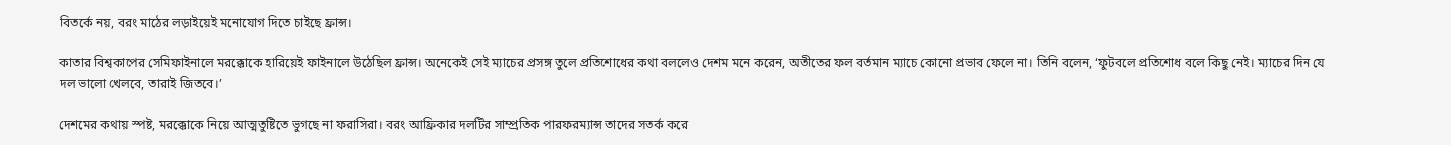বিতর্কে নয়, বরং মাঠের লড়াইয়েই মনোযোগ দিতে চাইছে ফ্রান্স।

কাতার বিশ্বকাপের সেমিফাইনালে মরক্কোকে হারিয়েই ফাইনালে উঠেছিল ফ্রান্স। অনেকেই সেই ম্যাচের প্রসঙ্গ তুলে প্রতিশোধের কথা বললেও দেশম মনে করেন, অতীতের ফল বর্তমান ম্যাচে কোনো প্রভাব ফেলে না। তিনি বলেন, ‘ফুটবলে প্রতিশোধ বলে কিছু নেই। ম্যাচের দিন যে দল ভালো খেলবে, তারাই জিতবে।’

দেশমের কথায় স্পষ্ট, মরক্কোকে নিয়ে আত্মতুষ্টিতে ভুগছে না ফরাসিরা। বরং আফ্রিকার দলটির সাম্প্রতিক পারফরম্যান্স তাদের সতর্ক করে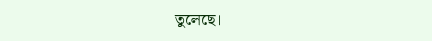তুলেছে।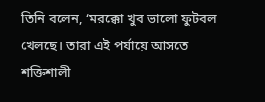তিনি বলেন, ‘মরক্কো খুব ভালো ফুটবল খেলছে। তারা এই পর্যায়ে আসতে শক্তিশালী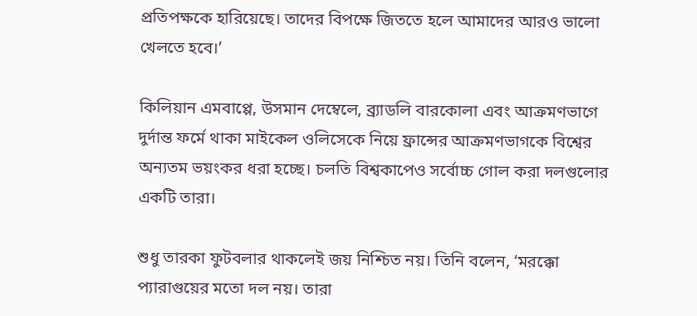প্রতিপক্ষকে হারিয়েছে। তাদের বিপক্ষে জিততে হলে আমাদের আরও ভালো খেলতে হবে।’

কিলিয়ান এমবাপ্পে, উসমান দেম্বেলে, ব্র্যাডলি বারকোলা এবং আক্রমণভাগে দুর্দান্ত ফর্মে থাকা মাইকেল ওলিসেকে নিয়ে ফ্রান্সের আক্রমণভাগকে বিশ্বের অন্যতম ভয়ংকর ধরা হচ্ছে। চলতি বিশ্বকাপেও সর্বোচ্চ গোল করা দলগুলোর একটি তারা।

শুধু তারকা ফুটবলার থাকলেই জয় নিশ্চিত নয়। তিনি বলেন, ‘মরক্কো প্যারাগুয়ের মতো দল নয়। তারা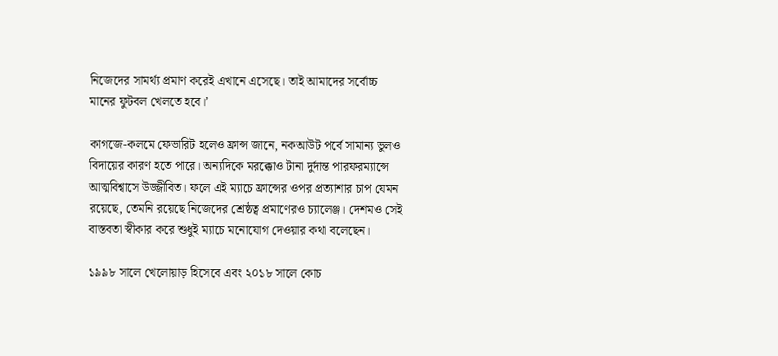নিজেদের সামর্থ্য প্রমাণ করেই এখানে এসেছে। তাই আমাদের সর্বোচ্চ মানের ফুটবল খেলতে হবে।’

কাগজে-কলমে ফেভারিট হলেও ফ্রান্স জানে, নকআউট পর্বে সামান্য ভুলও বিদায়ের কারণ হতে পারে। অন্যদিকে মরক্কোও টানা দুর্দান্ত পারফরম্যান্সে আত্মবিশ্বাসে উজ্জীবিত। ফলে এই ম্যাচে ফ্রান্সের ওপর প্রত্যাশার চাপ যেমন রয়েছে, তেমনি রয়েছে নিজেদের শ্রেষ্ঠত্ব প্রমাণেরও চ্যালেঞ্জ। দেশমও সেই বাস্তবতা স্বীকার করে শুধুই ম্যাচে মনোযোগ দেওয়ার কথা বলেছেন।

১৯৯৮ সালে খেলোয়াড় হিসেবে এবং ২০১৮ সালে কোচ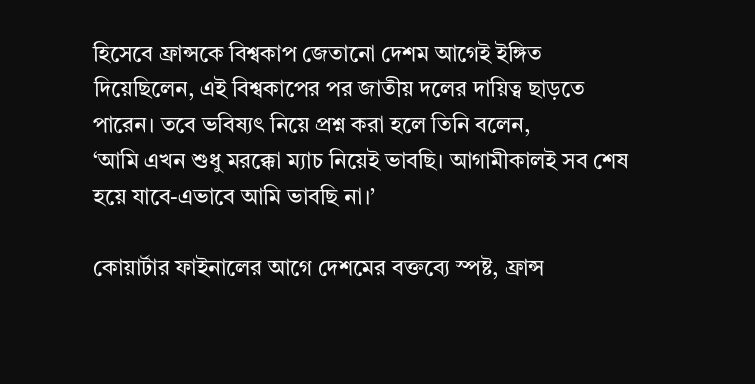হিসেবে ফ্রান্সকে বিশ্বকাপ জেতানো দেশম আগেই ইঙ্গিত দিয়েছিলেন, এই বিশ্বকাপের পর জাতীয় দলের দায়িত্ব ছাড়তে পারেন। তবে ভবিষ্যৎ নিয়ে প্রশ্ন করা হলে তিনি বলেন,
‘আমি এখন শুধু মরক্কো ম্যাচ নিয়েই ভাবছি। আগামীকালই সব শেষ হয়ে যাবে-এভাবে আমি ভাবছি না।’

কোয়ার্টার ফাইনালের আগে দেশমের বক্তব্যে স্পষ্ট, ফ্রান্স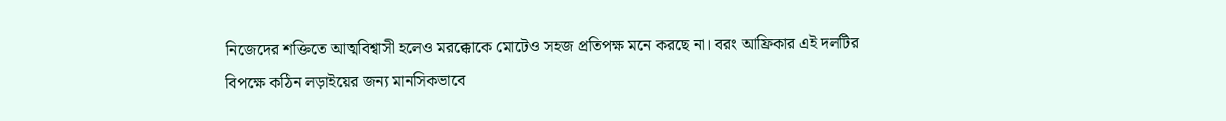নিজেদের শক্তিতে আত্মবিশ্বাসী হলেও মরক্কোকে মোটেও সহজ প্রতিপক্ষ মনে করছে না। বরং আফ্রিকার এই দলটির বিপক্ষে কঠিন লড়াইয়ের জন্য মানসিকভাবে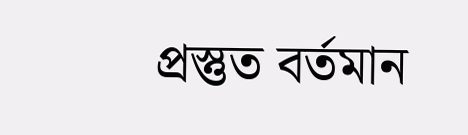প্রস্তুত বর্তমান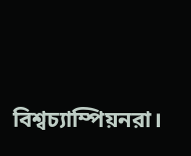বিশ্বচ্যাম্পিয়নরা।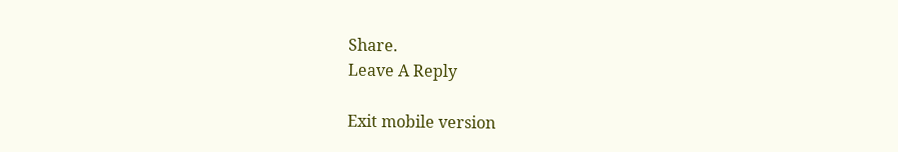Share.
Leave A Reply

Exit mobile version